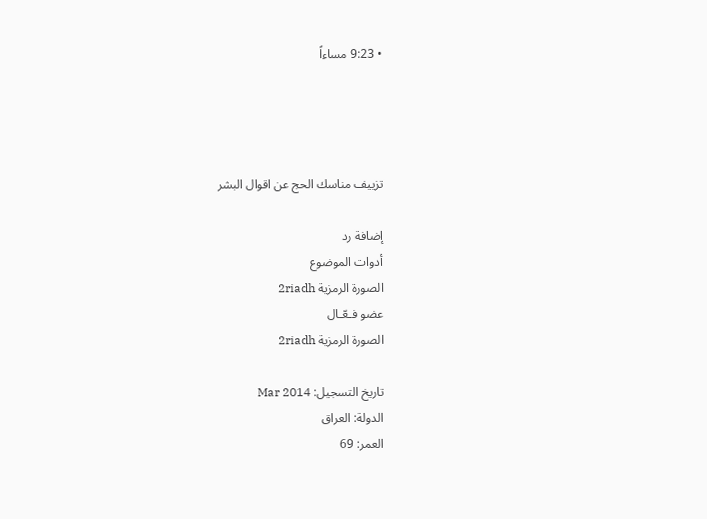• 9:23 مساءاً




تزييف مناسك الحج عن اقوال البشر

إضافة رد
أدوات الموضوع
الصورة الرمزية 2riadh
عضو فـعّـال
الصورة الرمزية 2riadh

تاريخ التسجيل: Mar 2014
الدولة: العراق
العمر: 69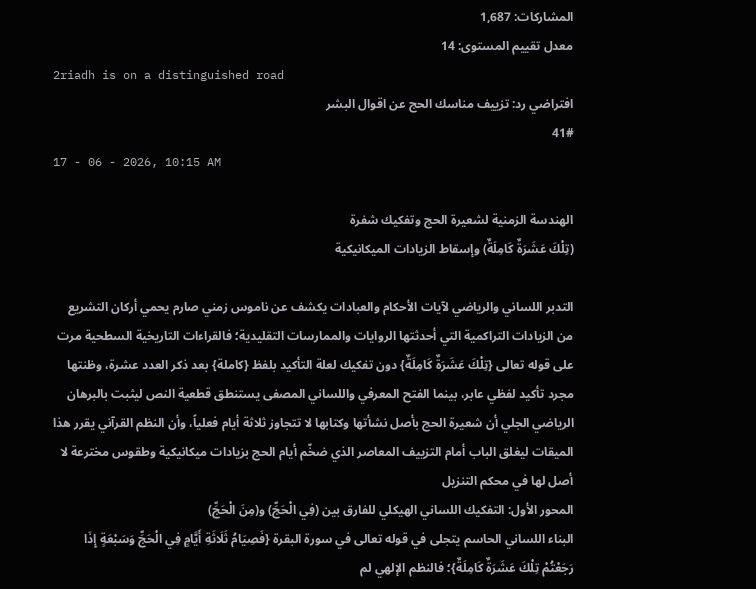المشاركات: 1,687
معدل تقييم المستوى: 14
2riadh is on a distinguished road
افتراضي رد: تزييف مناسك الحج عن اقوال البشر
41#
17 - 06 - 2026, 10:15 AM

الهندسة الزمنية لشعيرة الحج وتفكيك شفرة
(تِلْكَ عَشَرَةٌ كَامِلَةٌ) وإسقاط الزيادات الميكانيكية

التدبر اللساني والرياضي لآيات الأحكام والعبادات يكشف عن ناموس زمني صارم يحمي أركان التشريع من الزيادات التراكمية التي أحدثتها الروايات والممارسات التقليدية؛ فالقراءات التاريخية السطحية مرت على قوله تعالى {تِلْكَ عَشَرَةٌ كَامِلَةٌ} دون تفكيك لعلة التأكيد بلفظ {كاملة} بعد ذكر العدد عشرة، وظنتها مجرد تأكيد لفظي عابر، بينما الفتح المعرفي واللساني المصفى يستنطق قطعية النص ليثبت بالبرهان الرياضي الجلي أن شعيرة الحج بأصل نشأتها وكتابها لا تتجاوز ثلاثة أيام فعلياً، وأن النظم القرآني يقرر هذا الميقات ليغلق الباب أمام التزييف المعاصر الذي ضخّم أيام الحج بزيادات ميكانيكية وطقوس مخترعة لا أصل لها في محكم التنزيل
المحور الأول: التفكيك اللساني الهيكلي للفارق بين (فِي الْحَجِّ) و(مِنَ الْحَجِّ)
البناء اللساني الحاسم يتجلى في قوله تعالى في سورة البقرة {فَصِيَامُ ثَلَاثَةِ أَيَّامٍ فِي الْحَجِّ وَسَبْعَةٍ إِذَا رَجَعْتُمْ تِلْكَ عَشَرَةٌ كَامِلَةٌ}؛ فالنظم الإلهي لم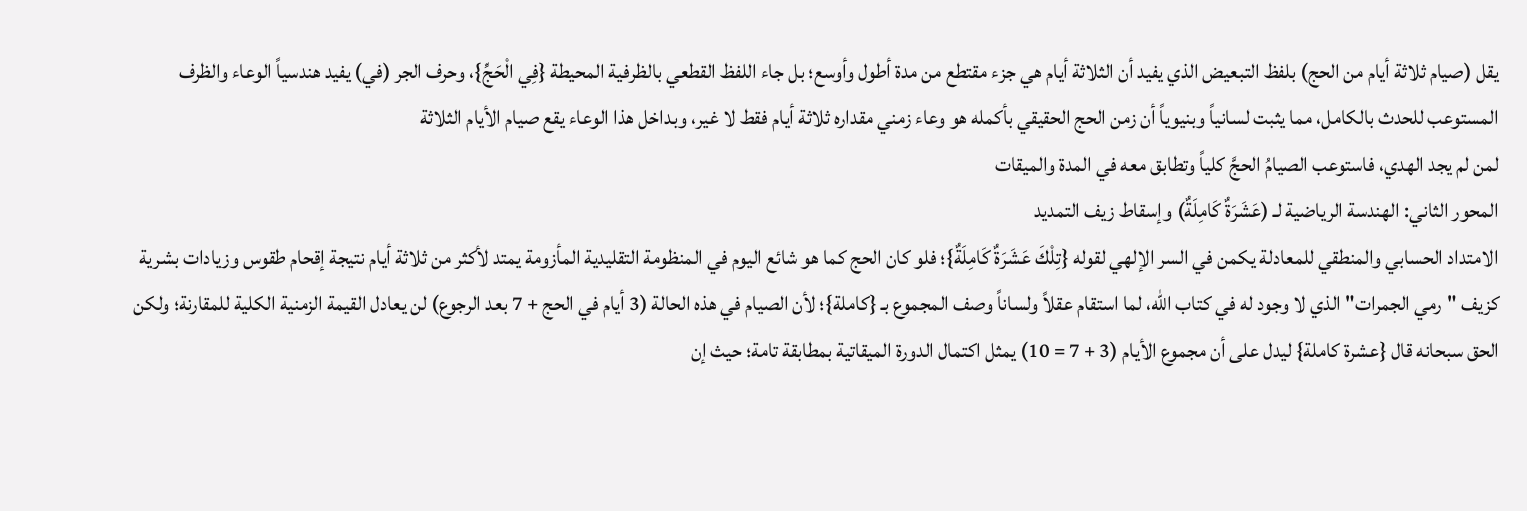يقل (صيام ثلاثة أيام من الحج) بلفظ التبعيض الذي يفيد أن الثلاثة أيام هي جزء مقتطع من مدة أطول وأوسع؛ بل جاء اللفظ القطعي بالظرفية المحيطة {فِي الْحَجِّ}، وحرف الجر (في) يفيد هندسياً الوعاء والظرف المستوعب للحدث بالكامل، مما يثبت لسانياً وبنيوياً أن زمن الحج الحقيقي بأكمله هو وعاء زمني مقداره ثلاثة أيام فقط لا غير، وبداخل هذا الوعاء يقع صيام الأيام الثلاثة
لمن لم يجد الهدي، فاستوعب الصيامُ الحجَّ كلياً وتطابق معه في المدة والميقات
المحور الثاني: الهندسة الرياضية لـ (عَشَرَةٌ كَامِلَةٌ) وإسقاط زيف التمديد
الامتداد الحسابي والمنطقي للمعادلة يكمن في السر الإلهي لقوله {تِلْكَ عَشَرَةٌ كَامِلَةٌ}؛ فلو كان الحج كما هو شائع اليوم في المنظومة التقليدية المأزومة يمتد لأكثر من ثلاثة أيام نتيجة إقحام طقوس وزيادات بشرية كزيف "رمي الجمرات" الذي لا وجود له في كتاب الله، لما استقام عقلاً ولساناً وصف المجموع بـ {كاملة}؛ لأن الصيام في هذه الحالة (3 أيام في الحج + 7 بعد الرجوع) لن يعادل القيمة الزمنية الكلية للمقارنة؛ ولكن الحق سبحانه قال {عشرة كاملة} ليدل على أن مجموع الأيام (3 + 7 = 10) يمثل اكتمال الدورة الميقاتية بمطابقة تامة؛ حيث إن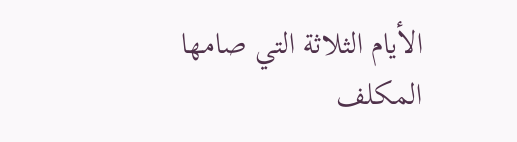الأيام الثلاثة التي صامها المكلف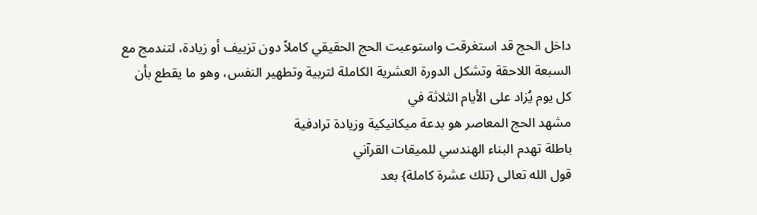داخل الحج قد استغرقت واستوعبت الحج الحقيقي كاملاً دون تزييف أو زيادة، لتندمج مع السبعة اللاحقة وتشكل الدورة العشرية الكاملة لتربية وتطهير النفس، وهو ما يقطع بأن كل يوم يُزاد على الأيام الثلاثة في
مشهد الحج المعاصر هو بدعة ميكانيكية وزيادة ترادفية
باطلة تهدم البناء الهندسي للميقات القرآني
قول الله تعالى {تلك عشرة كاملة} بعد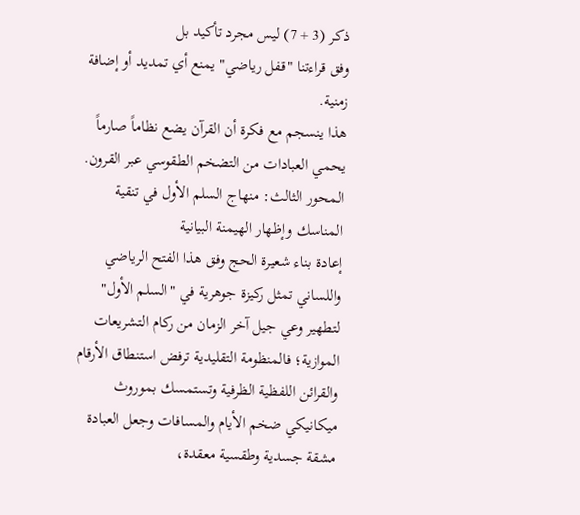ذكر (3 + 7) ليس مجرد تأكيد بل
وفق قراءتنا "قفل رياضي" يمنع أي تمديد أو إضافة زمنية.
هذا ينسجم مع فكرة أن القرآن يضع نظاماً صارماً يحمي العبادات من التضخم الطقوسي عبر القرون.
المحور الثالث: منهاج السلم الأول في تنقية المناسك وإظهار الهيمنة البيانية
إعادة بناء شعيرة الحج وفق هذا الفتح الرياضي واللساني تمثل ركيزة جوهرية في "السلم الأول" لتطهير وعي جيل آخر الزمان من ركام التشريعات الموازية؛ فالمنظومة التقليدية ترفض استنطاق الأرقام والقرائن اللفظية الظرفية وتستمسك بموروث ميكانيكي ضخم الأيام والمسافات وجعل العبادة مشقة جسدية وطقسية معقدة،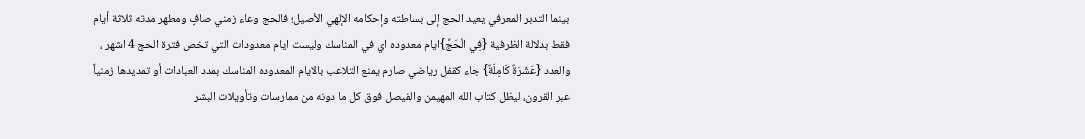بينما التدبر المعرفي يعيد الحج إلى بساطته وإحكامه الإلهي الأصيل؛ فالحج وعاء زمني صافٍ ومطهر مدته ثلاثة أيام فقط بدلالة الظرفية {فِي الْحَجِّ}ايام معدوده اي في المناسك وليست ايام معدودات التي تخص فترة الحج 4 اشهر ، والعدد {عَشَرَةٌ كَامِلَةٌ} جاء كقفل رياضي صارم يمنع التلاعب بالايام المعدوده المناسك بمدد العبادات أو تمديدها زمنياً عبر القرون، ليظل كتاب الله المهيمن والفيصل فوق كل ما دونه من ممارسات وتأويلات البشر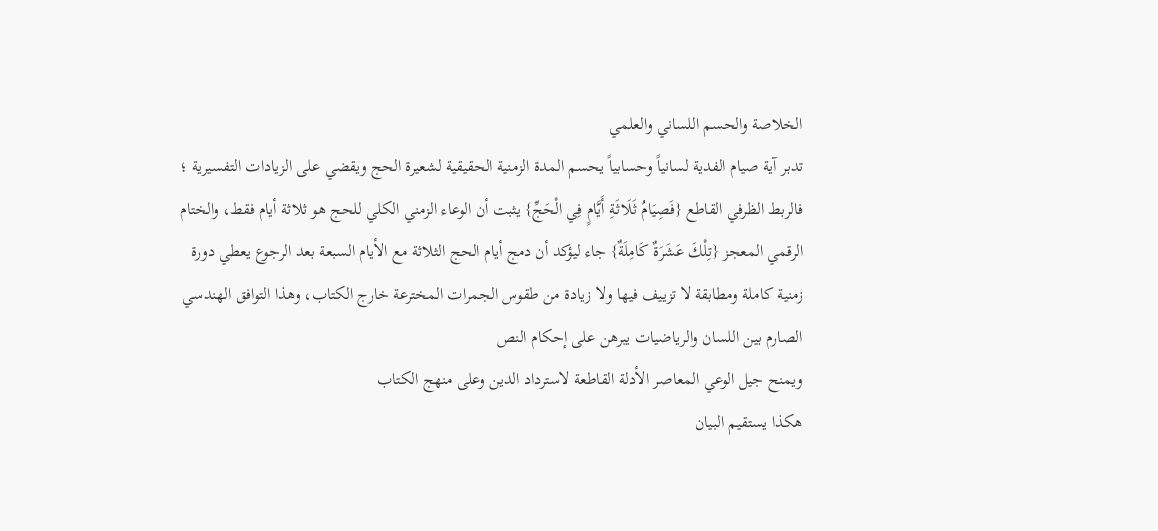الخلاصة والحسم اللساني والعلمي
تدبر آية صيام الفدية لسانياً وحسابياً يحسم المدة الزمنية الحقيقية لشعيرة الحج ويقضي على الزيادات التفسيرية ؛ فالربط الظرفي القاطع {فَصِيَامُ ثَلَاثَةِ أَيَّامٍ فِي الْحَجِّ} يثبت أن الوعاء الزمني الكلي للحج هو ثلاثة أيام فقط، والختام الرقمي المعجز {تِلْكَ عَشَرَةٌ كَامِلَةٌ} جاء ليؤكد أن دمج أيام الحج الثلاثة مع الأيام السبعة بعد الرجوع يعطي دورة زمنية كاملة ومطابقة لا تزييف فيها ولا زيادة من طقوس الجمرات المخترعة خارج الكتاب، وهذا التوافق الهندسي الصارم بين اللسان والرياضيات يبرهن على إحكام النص
ويمنح جيل الوعي المعاصر الأدلة القاطعة لاسترداد الدين وعلى منهج الكتاب
هكذا يستقيم البيان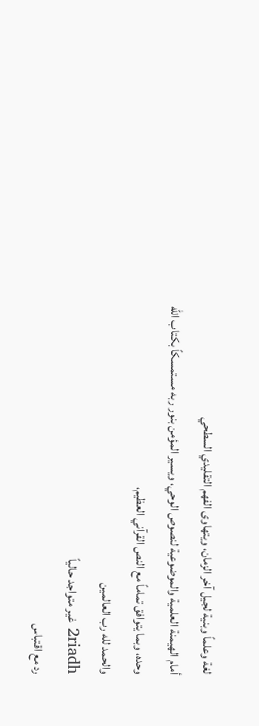لغة وعلماً وبنية لجيل آخر الزمان، ويتهاوى الفهم التقليدي السطحي
أمام الهيمنة العلمية والموضوعية لنصوص الوحي، ويسير المؤمن بنور ربه مستمسكاً بكتاب الله
وحده، وبما يتوافق تماماً مع النص القرآني العظيم،
والحمد لله رب العالمين
2riadh غير متواجد حالياً
رد مع اقتباس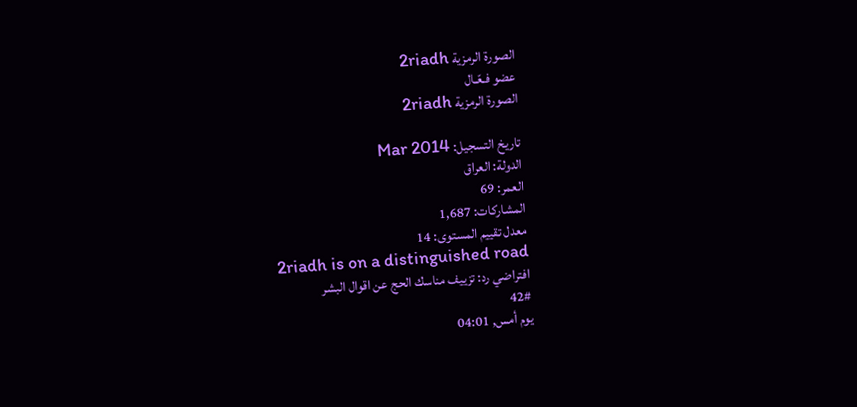الصورة الرمزية 2riadh
عضو فـعّـال
الصورة الرمزية 2riadh

تاريخ التسجيل: Mar 2014
الدولة: العراق
العمر: 69
المشاركات: 1,687
معدل تقييم المستوى: 14
2riadh is on a distinguished road
افتراضي رد: تزييف مناسك الحج عن اقوال البشر
42#
يوم أمس, 04:01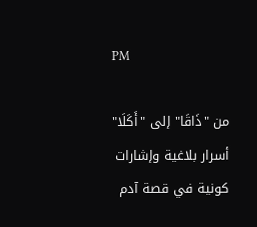PM

من "ذَاقَا" إلى "أَكَلَا" أسرار بلاغية وإشارات
كونية في قصة آدم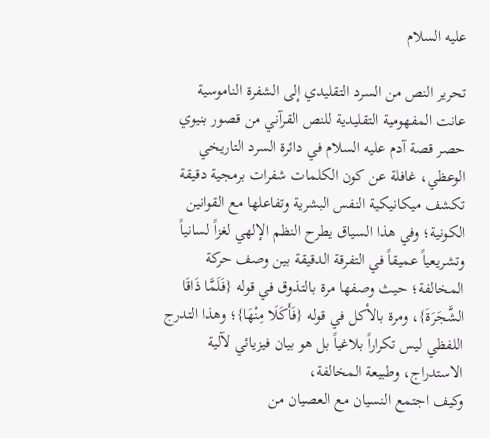عليه السلام

تحرير النص من السرد التقليدي إلى الشفرة الناموسية
عانت المفهومية التقليدية للنص القرآني من قصور بنيوي حصر قصة آدم عليه السلام في دائرة السرد التاريخي الوعظي، غافلة عن كون الكلمات شفرات برمجية دقيقة تكشف ميكانيكية النفس البشرية وتفاعلها مع القوانين الكونية؛ وفي هذا السياق يطرح النظم الإلهي لغزاً لسانياً وتشريعياً عميقاً في التفرقة الدقيقة بين وصف حركة المخالفة؛ حيث وصفها مرة بالتذوق في قوله {فَلَمَّا ذَاقَا الشَّجَرَةَ}، ومرة بالأكل في قوله {فَأَكَلَا مِنْهَا}؛ وهذا التدرج اللفظي ليس تكراراً بلاغياً بل هو بيان فيزيائي لآلية الاستدراج، وطبيعة المخالفة،
وكيف اجتمع النسيان مع العصيان من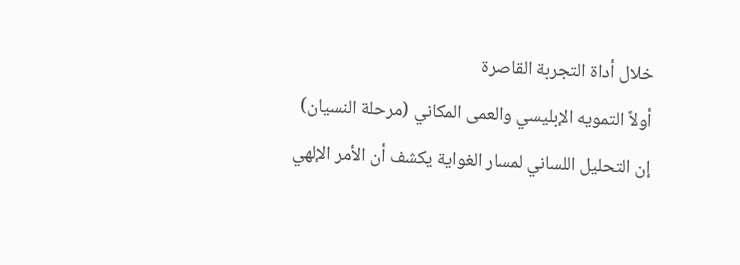خلال أداة التجربة القاصرة
أولاً التمويه الإبليسي والعمى المكاني (مرحلة النسيان)
إن التحليل اللساني لمسار الغواية يكشف أن الأمر الإلهي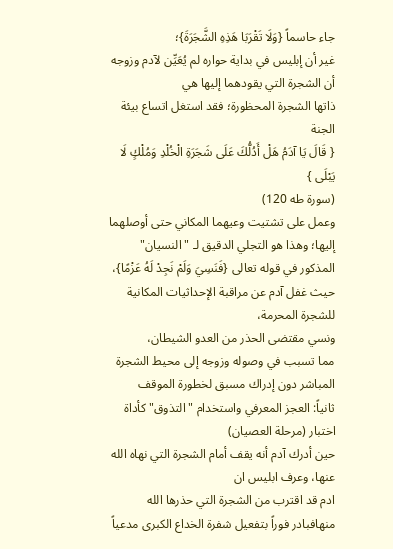جاء حاسماً {وَلَا تَقْرَبَا هَذِهِ الشَّجَرَةَ}؛
غير أن إبليس في بداية حواره لم يُعَيِّن لآدم وزوجه أن الشجرة التي يقودهما إليها هي
ذاتها الشجرة المحظورة؛ فقد استغل اتساع بيئة الجنة
{ قَالَ يَا آدَمُ هَلْ أَدُلُّكَ عَلَى شَجَرَةِ الْخُلْدِ وَمُلْكٍ لَا يَبْلَى }
(سورة طه 120)
وعمل على تشتيت وعيهما المكاني حتى أوصلهما إليها؛ وهذا هو التجلي الدقيق لـ "النسيان"
المذكور في قوله تعالى {فَنَسِيَ وَلَمْ نَجِدْ لَهُ عَزْمًا}، حيث غفل آدم عن مراقبة الإحداثيات المكانية للشجرة المحرمة،
ونسي مقتضى الحذر من العدو الشيطان،
مما تسبب في وصوله وزوجه إلى محيط الشجرة المباشر دون إدراك مسبق لخطورة الموقف
ثانياً: العجز المعرفي واستخدام "التذوق" كأداة اختبار (مرحلة العصيان)
حين أدرك آدم أنه يقف أمام الشجرة التي نهاه الله عنها، وعرف ابليس ان
ادم قد اقترب من الشجرة التي حذرها الله
منهافبادر فوراً بتفعيل شفرة الخداع الكبرى مدعياً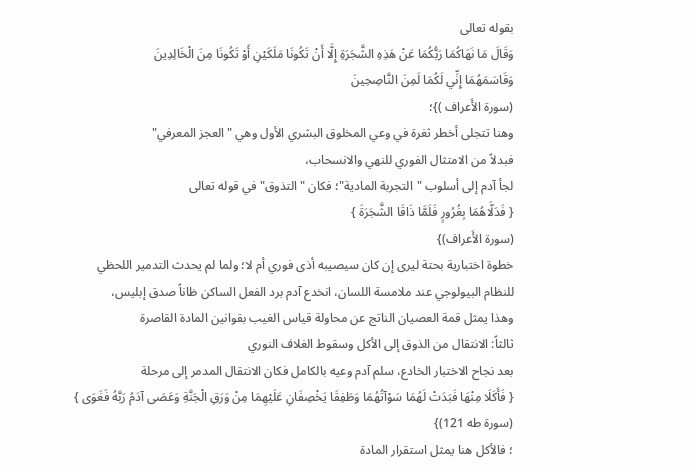بقوله تعالى
وَقَالَ مَا نَهَاكُمَا رَبُّكُمَا عَنْ هَذِهِ الشَّجَرَةِ إِلَّا أَنْ تَكُونَا مَلَكَيْنِ أَوْ تَكُونَا مِنَ الْخَالِدِينَ
وَقَاسَمَهُمَا إِنِّي لَكُمَا لَمِنَ النَّاصِحِينَ
(سورة الأَعراف )}؛
وهنا تتجلى أخطر ثغرة في وعي المخلوق البشري الأول وهي "العجز المعرفي"
فبدلاً من الامتثال الفوري للنهي والانسحاب،
لجأ آدم إلى أسلوب "التجربة المادية"؛ فكان "التذوق" في قوله تعالى
{ فَدَلَّاهُمَا بِغُرُورٍ فَلَمَّا ذَاقَا الشَّجَرَةَ }
(سورة الأَعراف)}
خطوة اختبارية بحتة ليرى إن كان سيصيبه أذى فوري أم لا؛ ولما لم يحدث التدمير اللحظي
للنظام البيولوجي عند ملامسة اللسان، انخدع آدم برد الفعل الساكن ظاناً صدق إبليس،
وهذا يمثل قمة العصيان الناتج عن محاولة قياس الغيب بقوانين المادة القاصرة
ثالثاً: الانتقال من الذوق إلى الأكل وسقوط الغلاف النوري
بعد نجاح الاختبار الخادع، سلم آدم وعيه بالكامل فكان الانتقال المدمر إلى مرحلة
{ فَأَكَلَا مِنْهَا فَبَدَتْ لَهُمَا سَوْآتُهُمَا وَطَفِقَا يَخْصِفَانِ عَلَيْهِمَا مِنْ وَرَقِ الْجَنَّةِ وَعَصَى آدَمُ رَبَّهُ فَغَوَى }
(سورة طه 121)}
؛ فالأكل هنا يمثل استقرار المادة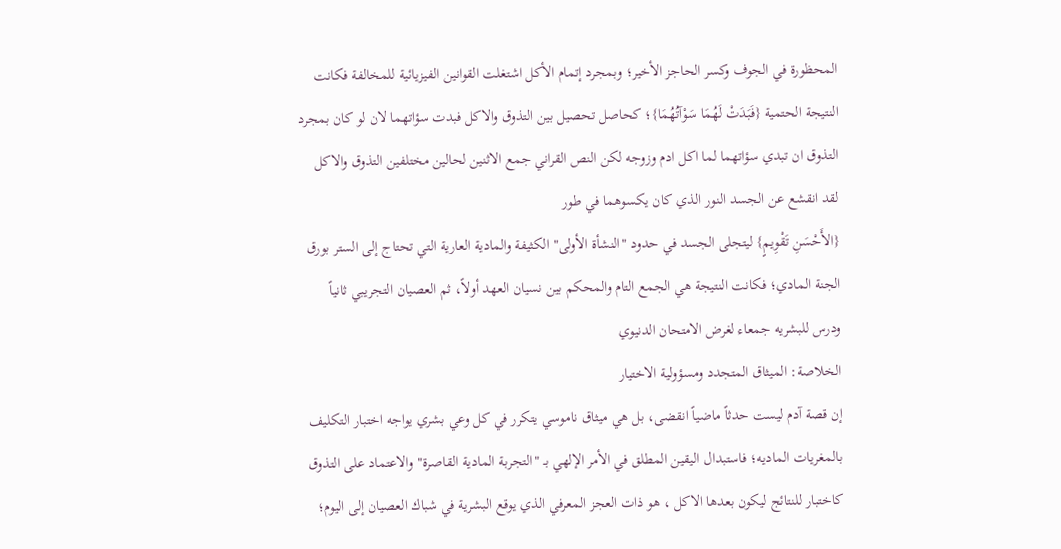المحظورة في الجوف وكسر الحاجز الأخير؛ وبمجرد إتمام الأكل اشتغلت القوانين الفيزيائية للمخالفة فكانت النتيجة الحتمية {فَبَدَتْ لَهُمَا سَوْآتُهُمَا}؛ كحاصل تحصيل بين التذوق والاكل فبدت سؤاتهما لان لو كان بمجرد التذوق ان تبدي سؤاتهما لما اكل ادم وزوجه لكن النص القراني جمع الاثنين لحالين مختلفين التذوق والاكل لقد انقشع عن الجسد النور الذي كان يكسوهما في طور
{الأَحْسَنِ تَقْوِيمٍ} ليتجلى الجسد في حدود "النشأة الأولى" الكثيفة والمادية العارية التي تحتاج إلى الستر بورق الجنة المادي؛ فكانت النتيجة هي الجمع التام والمحكم بين نسيان العهد أولاً، ثم العصيان التجريبي ثانياً ودرس للبشريه جمعاء لغرض الامتحان الدنيوي
الخلاصة: الميثاق المتجدد ومسؤولية الاختيار
إن قصة آدم ليست حدثاً ماضياً انقضى، بل هي ميثاق ناموسي يتكرر في كل وعي بشري يواجه اختبار التكليف بالمغريات الماديه؛ فاستبدال اليقين المطلق في الأمر الإلهي بـ "التجربة المادية القاصرة" والاعتماد على التذوق كاختبار للنتائج ليكون بعدها الاكل ، هو ذات العجز المعرفي الذي يوقع البشرية في شباك العصيان إلى اليوم؛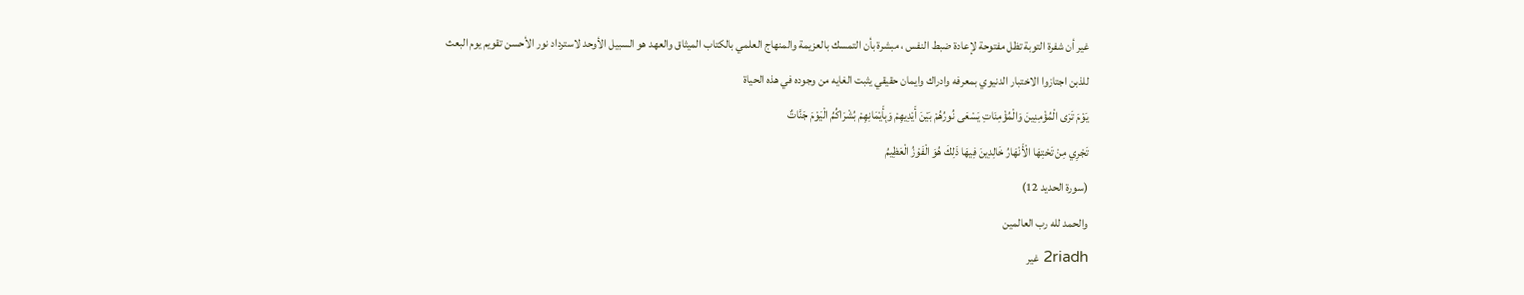غير أن شفرة التوبة تظل مفتوحة لإعادة ضبط النفس ، مبشرة بأن التمسك بالعزيمة والمنهاج العلمي بالكتاب الميثاق والعهد هو السبيل الأوحد لاسترداد نور الأحسن تقويم يوم البعث
للذبن اجتازوا الاختبار الدنيوي بمعرفه وادراك وايمان حقيقي يثبت الغايه من وجوده في هذه الحياة
يَوْمَ تَرَى الْمُؤْمِنِينَ وَالْمُؤْمِنَاتِ يَسْعَى نُورُهُمْ بَيْنَ أَيْدِيهِمْ وَبِأَيْمَانِهِمْ بُشْرَاكُمُ الْيَوْمَ جَنَّاتٌ
تَجْرِي مِنْ تَحْتِهَا الْأَنْهَارُ خَالِدِينَ فِيهَا ذَلِكَ هُوَ الْفَوْزُ الْعَظِيمُ
(سورة الحديد 12)
والحمد لله رب العالمين
2riadh غير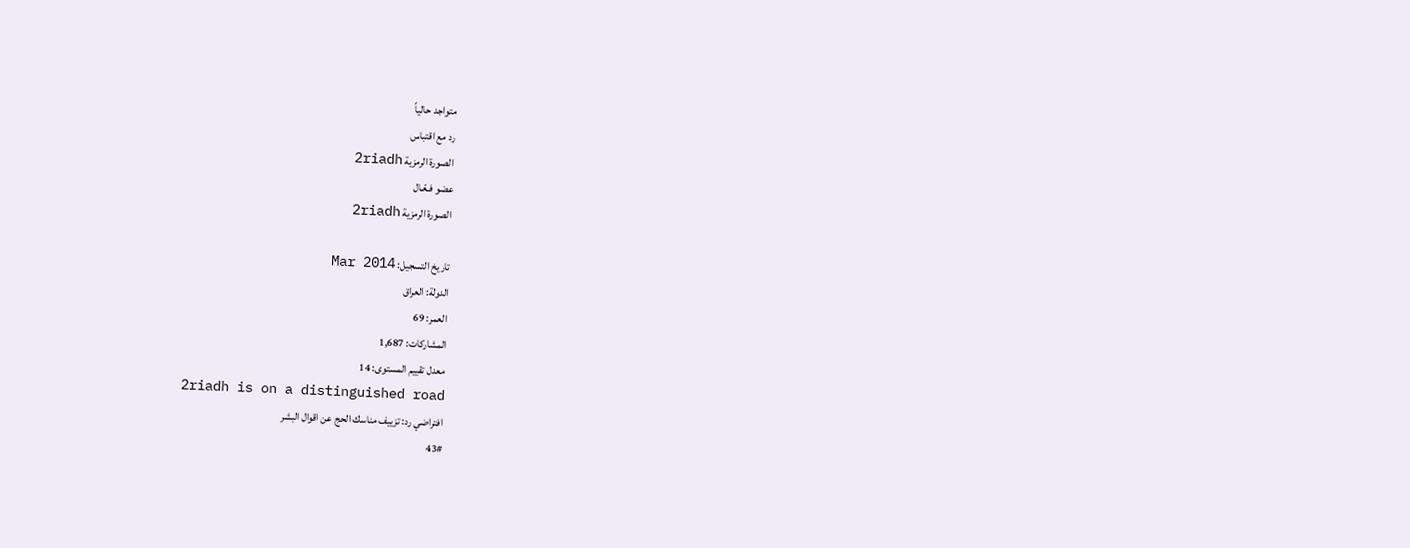متواجد حالياً
رد مع اقتباس
الصورة الرمزية 2riadh
عضو فـعّـال
الصورة الرمزية 2riadh

تاريخ التسجيل: Mar 2014
الدولة: العراق
العمر: 69
المشاركات: 1,687
معدل تقييم المستوى: 14
2riadh is on a distinguished road
افتراضي رد: تزييف مناسك الحج عن اقوال البشر
43#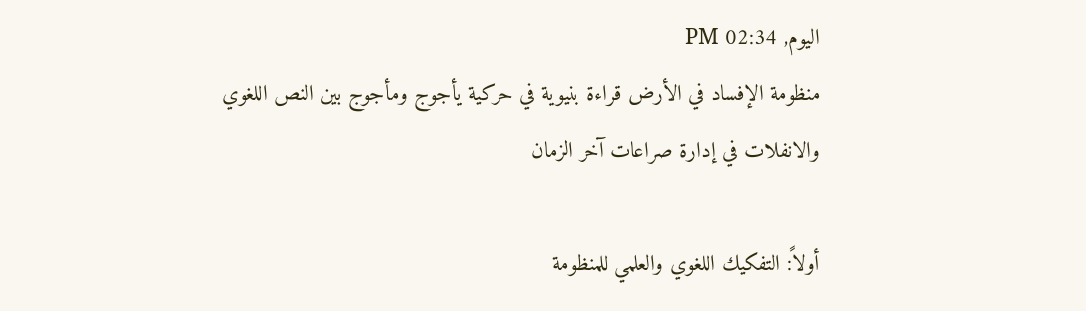اليوم, 02:34 PM
منظومة الإفساد في الأرض قراءة بنيوية في حركية يأجوج ومأجوج بين النص اللغوي
والانفلات في إدارة صراعات آخر الزمان

أولاً: التفكيك اللغوي والعلمي للمنظومة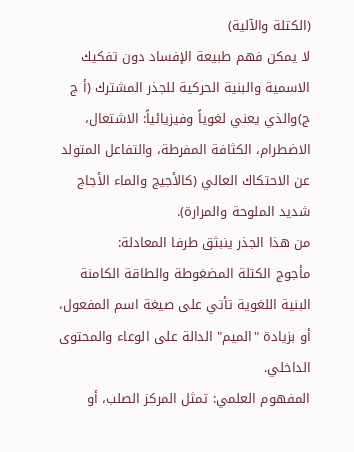(الكتلة والآلية)
لا يمكن فهم طبيعة الإفساد دون تفكيك الاسمية والبنية الحركية للجذر المشترك (أ ج ج)والذي يعني لغوياً وفيزيائياً: الاشتعال، الاضطرام، الكثافة المفرطة، والتفاعل المتولد عن الاحتكاك العالي (كالأجيج والماء الأجاج شديد الملوحة والمرارة).
من هذا الجذر ينبثق طرفا المعادلة:
مأجوج الكتلة المضغوطة والطاقة الكامنة
البنية اللغوية تأتي على صيغة اسم المفعول، أو بزيادة "الميم" الدالة على الوعاء والمحتوى الداخلي.
المفهوم العلمي: تمثل المركز الصلب، أو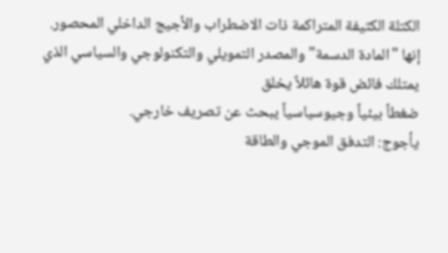الكتلة الكثيفة المتراكمة ذات الاضطراب والأجيج الداخلي المحصور.
إنها "المادة الدسمة" والمصدر التمويلي والتكنولوجي والسياسي الذي يمتلك فائض قوة هائلاً يخلق
ضغطاً بيئياً وجيوسياسياً يبحث عن تصريف خارجي.
يأجوج: التدفق الموجي والطاقة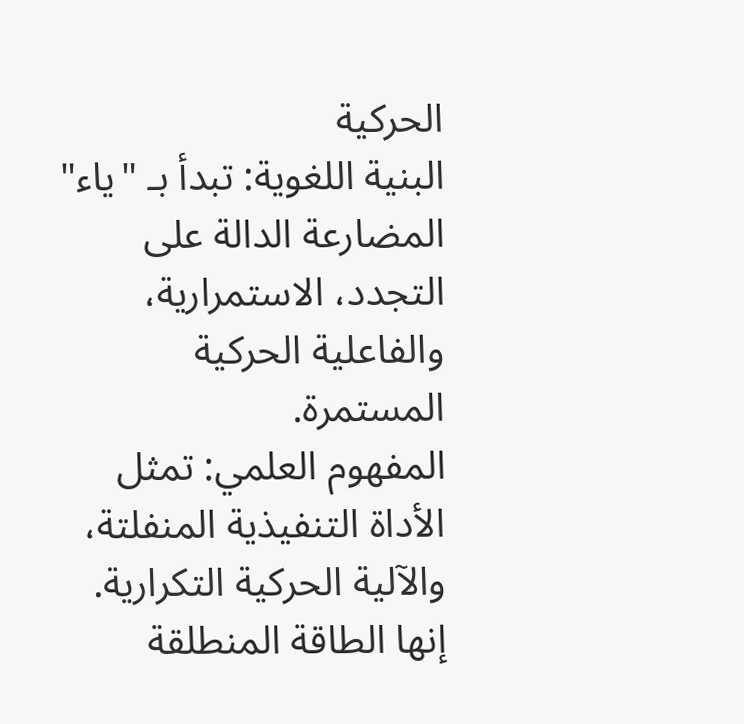الحركية
البنية اللغوية: تبدأ بـ "ياء" المضارعة الدالة على التجدد، الاستمرارية، والفاعلية الحركية المستمرة.
المفهوم العلمي: تمثل الأداة التنفيذية المنفلتة، والآلية الحركية التكرارية. إنها الطاقة المنطلقة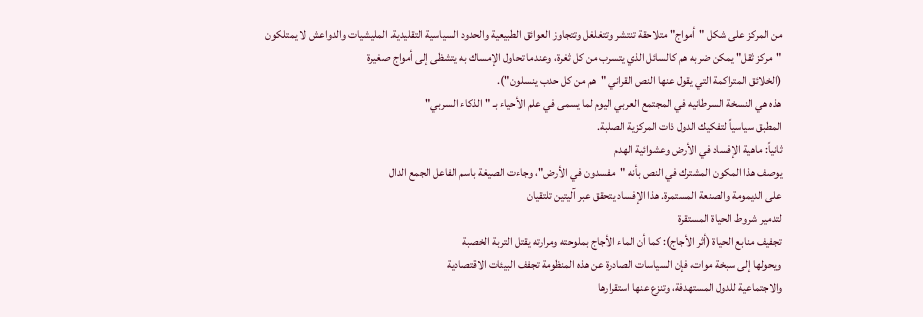من المركز على شكل "أمواج" متلاحقة تنتشر وتتغلغل وتتجاوز العوائق الطبيعية والحدود السياسية التقليدية. المليشيات والدواعش لا يمتلكون
"مركز ثقل" يمكن ضربه هم كالسائل الذي يتسرب من كل ثغرة، وعندما تحاول الإمساك به يتشظى إلى أمواج صغيرة
(الخلائق المتراكمة التي يقول عنها النص القراني "هم من كل حدب ينسلون").
هذه هي النسخة السرطانيه في المجتمع العربي اليوم لما يسمى في علم الأحياء بـ "الذكاء السربي"
المطبق سياسياً لتفكيك الدول ذات المركزية الصلبة.
ثانياً: ماهية الإفساد في الأرض وعشوائية الهدم
يوصف هذا المكون المشترك في النص بأنه "مفسدون في الأرض"، وجاءت الصيغة باسم الفاعل الجمع الدال
على الديمومة والصنعة المستمرة. هذا الإفساد يتحقق عبر آليتين تلتقيان
لتدمير شروط الحياة المستقرة
تجفيف منابع الحياة (أثر الأجاج): كما أن الماء الأجاج بملوحته ومرارته يقتل التربة الخصبة
ويحولها إلى سبخة موات، فإن السياسات الصادرة عن هذه المنظومة تجفف البيئات الاقتصادية
والاجتماعية للدول المستهدفة، وتنزع عنها استقرارها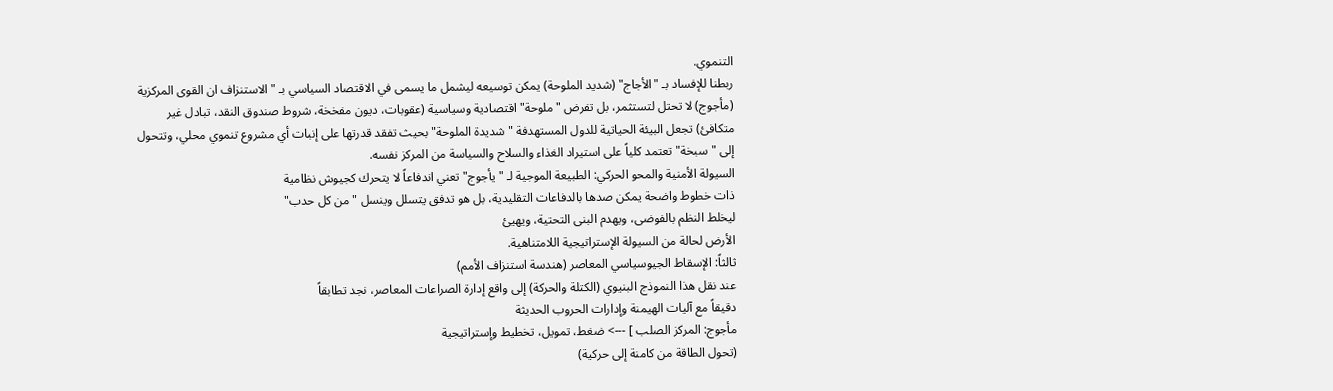التنموي.
ربطنا للإفساد بـ "الأجاج" (شديد الملوحة) يمكن توسيعه ليشمل ما يسمى في الاقتصاد السياسي بـ "الاستنزاف ان القوى المركزية (مأجوج) لا تحتل لتستثمر، بل تفرض "ملوحة" اقتصادية وسياسية (عقوبات، ديون مفخخة، شروط صندوق النقد، تبادل غير متكافئ) تجعل البيئة الحياتية للدول المستهدفة "شديدة الملوحة" بحيث تفقد قدرتها على إنبات أي مشروع تنموي محلي، وتتحول إلى "سبخة" تعتمد كلياً على استيراد الغذاء والسلاح والسياسة من المركز نفسه.
السيولة الأمنية والمحو الحركي: الطبيعة الموجية لـ "يأجوج" تعني اندفاعاً لا يتحرك كجيوش نظامية
ذات خطوط واضحة يمكن صدها بالدفاعات التقليدية، بل هو تدفق يتسلل وينسل "من كل حدب"
ليخلط النظم بالفوضى، ويهدم البنى التحتية، ويهيئ
الأرض لحالة من السيولة الإستراتيجية اللامتناهية.
ثالثاً: الإسقاط الجيوسياسي المعاصر (هندسة استنزاف الأمم)
عند نقل هذا النموذج البنيوي (الكتلة والحركة) إلى واقع إدارة الصراعات المعاصر، نجد تطابقاً
دقيقاً مع آليات الهيمنة وإدارات الحروب الحديثة
مأجوج: المركز الصلب ] ---> ضغط، تمويل، تخطيط وإستراتيجية
(تحول الطاقة من كامنة إلى حركية)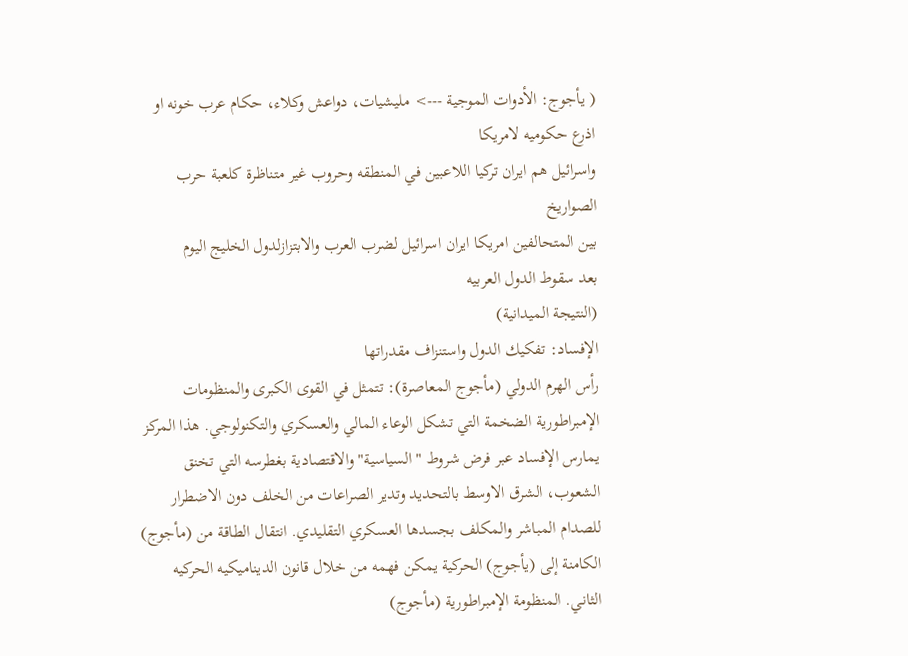( يأجوج: الأدوات الموجية ---> مليشيات، دواعش وكلاء، حكام عرب خونه او اذرع حكوميه لامريكا
واسرائيل هم ايران تركيا اللاعبين في المنطقه وحروب غير متناظرة كلعبة حرب الصواريخ
بين المتحالفين امريكا ايران اسرائيل لضرب العرب والابتزازلدول الخليج اليوم
بعد سقوط الدول العربيه
(النتيجة الميدانية)
الإفساد: تفكيك الدول واستنزاف مقدراتها
رأس الهرم الدولي (مأجوج المعاصرة): تتمثل في القوى الكبرى والمنظومات الإمبراطورية الضخمة التي تشكل الوعاء المالي والعسكري والتكنولوجي. هذا المركز يمارس الإفساد عبر فرض شروط " السياسية" والاقتصادية بغطرسه التي تخنق الشعوب، الشرق الاوسط بالتحديد وتدير الصراعات من الخلف دون الاضطرار للصدام المباشر والمكلف بجسدها العسكري التقليدي. انتقال الطاقة من (مأجوج) الكامنة إلى (يأجوج) الحركية يمكن فهمه من خلال قانون الديناميكيه الحركيه الثاني. المنظومة الإمبراطورية (مأجوج)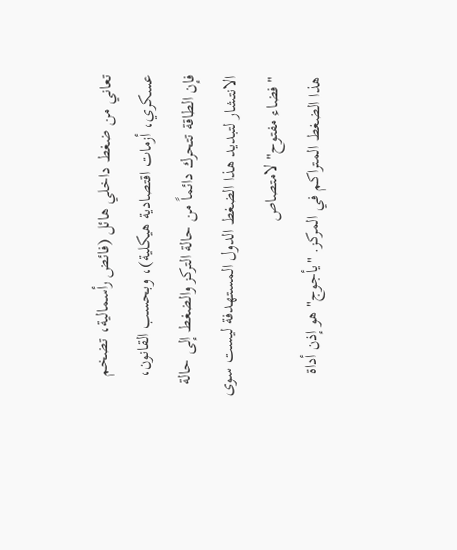تعاني من ضغط داخلي هائل (فائض رأسمالية، تضخم عسكري، أزمات اقتصادية هيكلية)، وبحسب القانون، فإن الطاقة تتحرك دائماً من حالة التركز والضغط إلى حالة الانتشار لتبديد هذا الضغط الدول المستهدفة ليست سوى "فضاء مفتوح" لامتصاص
هذا الضغط المتراكم في المركز. "يأجوج" هو إذن أداة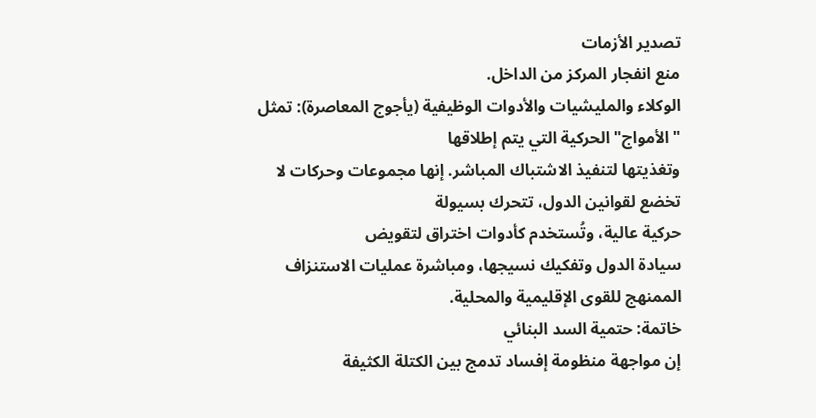تصدير الأزمات
منع انفجار المركز من الداخل.
الوكلاء والمليشيات والأدوات الوظيفية (يأجوج المعاصرة): تمثل "الأمواج" الحركية التي يتم إطلاقها
وتغذيتها لتنفيذ الاشتباك المباشر. إنها مجموعات وحركات لا تخضع لقوانين الدول، تتحرك بسيولة
حركية عالية، وتُستخدم كأدوات اختراق لتقويض
سيادة الدول وتفكيك نسيجها، ومباشرة عمليات الاستنزاف
الممنهج للقوى الإقليمية والمحلية.
خاتمة: حتمية السد البنائي
إن مواجهة منظومة إفساد تدمج بين الكتلة الكثيفة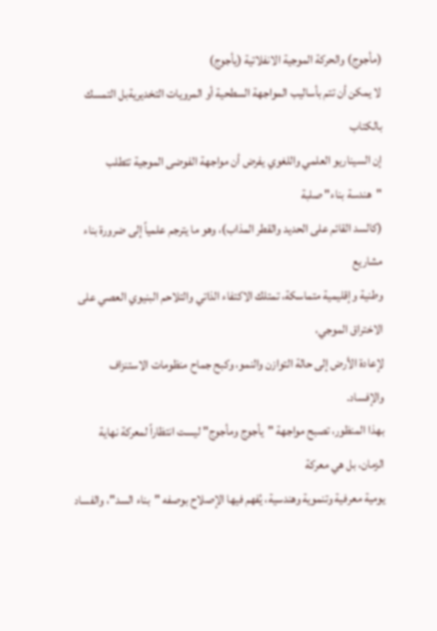(مأجوج) والحركة الموجية الانفلاتية (يأجوج)
لا يمكن أن تتم بأساليب المواجهة السطحية أو المرويات التخديريةبل التمسك بالكتاب
إن السيناريو العلمي واللغوي يفرض أن مواجهة الفوضى الموجية تتطلب "هندسة بناء" صلبة
(كالسد القائم على الحديد والقطر المذاب)، وهو ما يترجم علمياً إلى ضرورة بناء مشاريع
وطنية وإقليمية متماسكة، تمتلك الاكتفاء الذاتي والتلاحم البنيوي العصي على الاختراق الموجي،
لإعادة الأرض إلى حالة التوازن والنمو، وكبح جماح منظومات الاستنزاف والإفساد.
بهذا المنظور، تصبح مواجهة "يأجوج ومأجوج" ليست انتظاراً لمعركة نهاية الزمان، بل هي معركة
يومية معرفية وتنموية وهندسية، يُفهم فيها الإصلاح بوصفه "بناء السد"، والفساد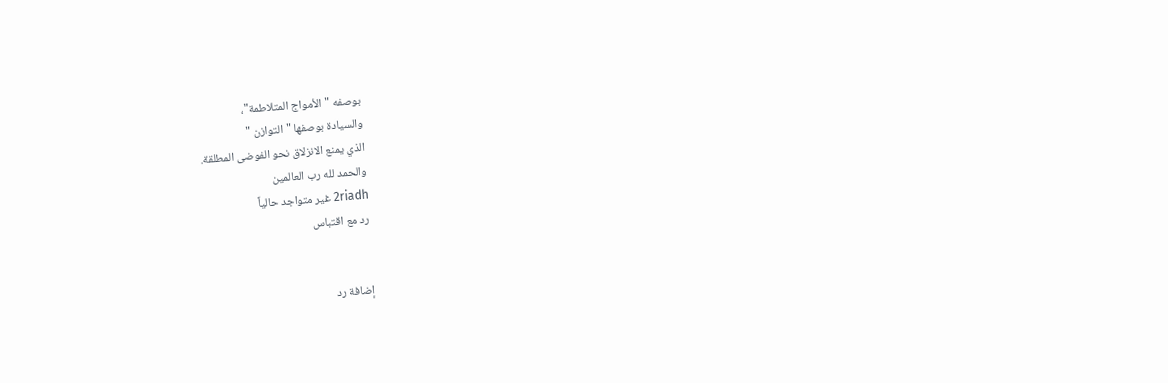بوصفه "الأمواج المتلاطمة"،
والسيادة بوصفها "التوازن "
الذي يمنع الانزلاق نحو الفوضى المطلقة.
والحمد لله رب العالمين
2riadh غير متواجد حالياً
رد مع اقتباس


إضافة رد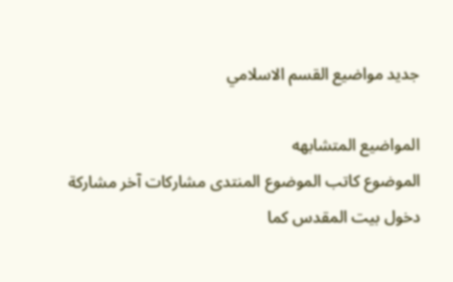جديد مواضيع القسم الاسلامي

المواضيع المتشابهه
الموضوع كاتب الموضوع المنتدى مشاركات آخر مشاركة
دخول بيت المقدس كما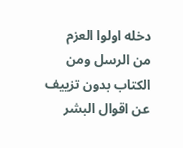دخله اولوا العزم من الرسل ومن الكتاب بدون تزييف عن اقوال البشر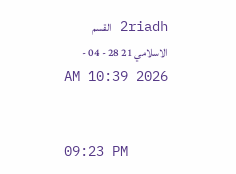2riadh القسم الاسلامي 21 28 - 04 - 2026 10:39 AM


09:23 PM